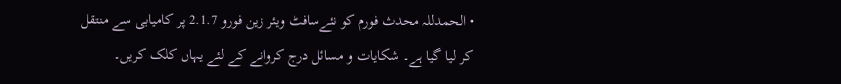• الحمدللہ محدث فورم کو نئےسافٹ ویئر زین فورو 2.1.7 پر کامیابی سے منتقل کر لیا گیا ہے۔ شکایات و مسائل درج کروانے کے لئے یہاں کلک کریں۔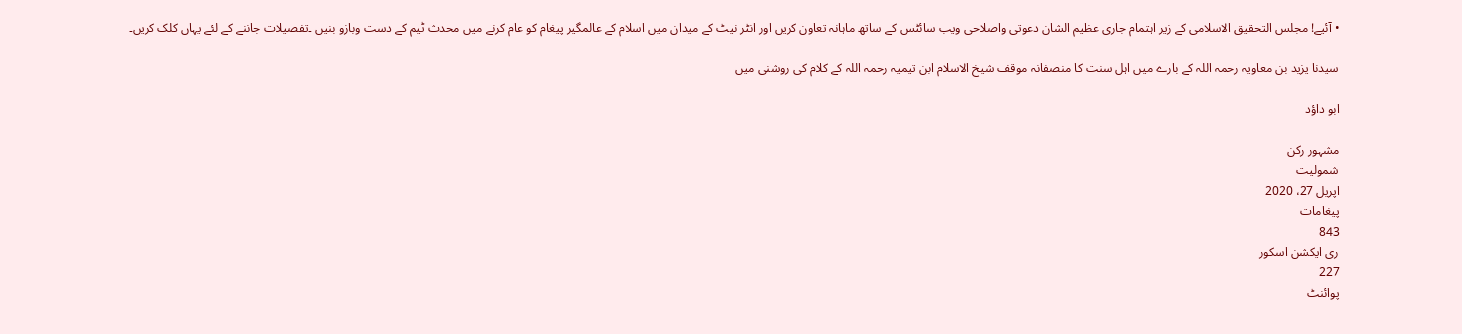• آئیے! مجلس التحقیق الاسلامی کے زیر اہتمام جاری عظیم الشان دعوتی واصلاحی ویب سائٹس کے ساتھ ماہانہ تعاون کریں اور انٹر نیٹ کے میدان میں اسلام کے عالمگیر پیغام کو عام کرنے میں محدث ٹیم کے دست وبازو بنیں ۔تفصیلات جاننے کے لئے یہاں کلک کریں۔

سیدنا یزید بن معاویہ رحمہ اللہ کے بارے میں اہل سنت کا منصفانہ موقف شیخ الاسلام ابن تیمیہ رحمہ اللہ کے کلام کی روشنی میں

ابو داؤد

مشہور رکن
شمولیت
اپریل 27، 2020
پیغامات
843
ری ایکشن اسکور
227
پوائنٹ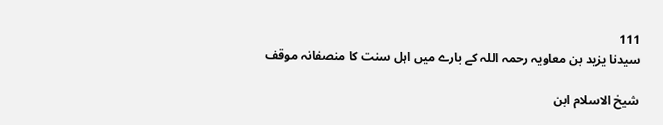111
سیدنا یزید بن معاویہ رحمہ اللہ کے بارے میں اہل سنت کا منصفانہ موقف

شیخ الاسلام ابن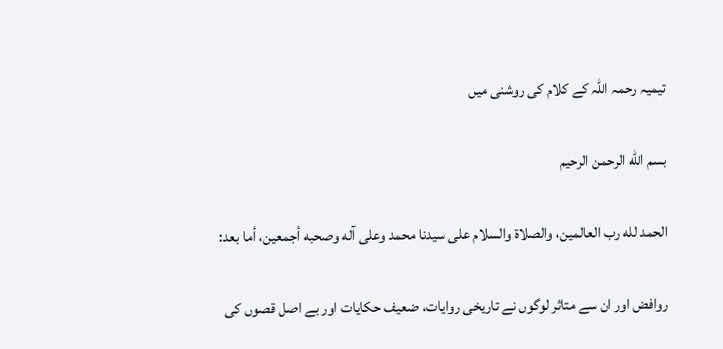تیمیہ رحمہ اللہ کے کلام کی روشنی میں

بسم الله الرحمن الرحيم

الحمد لله رب العالمين، والصلاة والسلام على سيدنا محمد وعلى آله وصحبه أجمعين، أما بعد:

روافض اور ان سے متاثر لوگوں نے تاریخی روایات، ضعیف حکایات اور بے اصل قصوں کی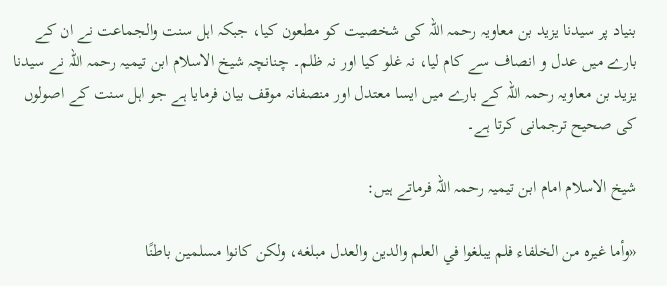بنیاد پر سیدنا یزید بن معاویہ رحمہ اللہ کی شخصیت کو مطعون کیا، جبکہ اہل سنت والجماعت نے ان کے بارے میں عدل و انصاف سے کام لیا، نہ غلو کیا اور نہ ظلم۔ چنانچہ شیخ الاسلام ابن تیمیہ رحمہ اللہ نے سیدنا یزید بن معاویہ رحمہ اللہ کے بارے میں ایسا معتدل اور منصفانہ موقف بیان فرمایا ہے جو اہل سنت کے اصولوں کی صحیح ترجمانی کرتا ہے۔

شیخ الاسلام امام ابن تیمیہ رحمہ اللہ فرماتے ہیں:

«وأما غيره من الخلفاء فلم يبلغوا في العلم والدين والعدل مبلغه، ولكن كانوا مسلمين باطنًا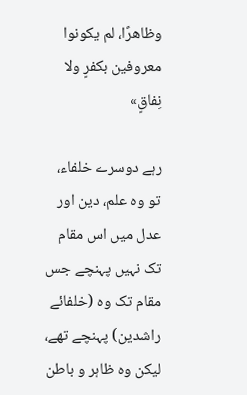وظاهرًا، لم يكونوا معروفين بكفرٍ ولا نِفاقٍ»

رہے دوسرے خلفاء، تو وہ علم، دین اور عدل میں اس مقام تک نہیں پہنچے جس مقام تک وہ (خلفائے راشدین) پہنچے تھے، لیکن وہ ظاہر و باطن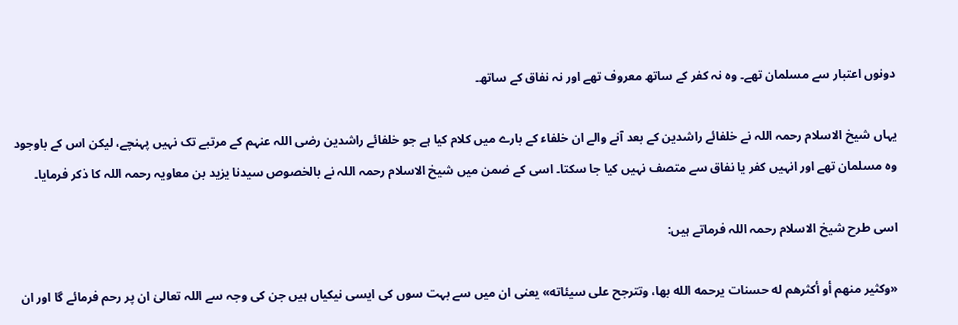دونوں اعتبار سے مسلمان تھے۔ وہ نہ کفر کے ساتھ معروف تھے اور نہ نفاق کے ساتھ۔

یہاں شیخ الاسلام رحمہ اللہ نے خلفائے راشدین کے بعد آنے والے ان خلفاء کے بارے میں کلام کیا ہے جو خلفائے راشدین رضی اللہ عنہم کے مرتبے تک نہیں پہنچے، لیکن اس کے باوجود وہ مسلمان تھے اور انہیں کفر یا نفاق سے متصف نہیں کیا جا سکتا۔ اسی کے ضمن میں شیخ الاسلام رحمہ اللہ نے بالخصوص سیدنا یزید بن معاویہ رحمہ اللہ کا ذکر فرمایا۔

اسی طرح شیخ الاسلام رحمہ اللہ فرماتے ہیں:

«وكثير منهم أو أكثرهم له حسنات يرحمه الله بها، وتترجح على سيئاته» یعنی ان میں سے بہت سوں کی ایسی نیکیاں ہیں جن کی وجہ سے اللہ تعالیٰ ان پر رحم فرمائے گا اور ان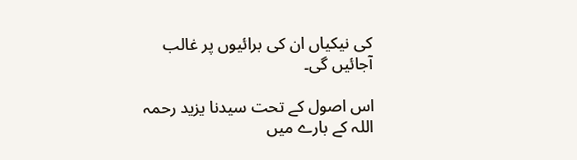کی نیکیاں ان کی برائیوں پر غالب آجائیں گی۔

اس اصول کے تحت سیدنا یزید رحمہ اللہ کے بارے میں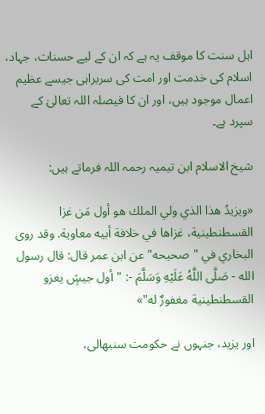اہل سنت کا موقف یہ ہے کہ ان کے لیے حسنات، جہاد، اسلام کی خدمت اور امت کی سربراہی جیسے عظیم اعمال موجود ہیں، اور ان کا فیصلہ اللہ تعالیٰ کے سپرد ہے۔

شیخ الاسلام ابن تیمیہ رحمہ اللہ فرماتے ہیں:

«ويزيدُ هذا الذي ولي الملك هو أول مَن غزا القسطنطينية، غزاها في خلافة أبيه معاوية. وقد روى البخاري في "صحيحه" عن ابن عمر قال: قال رسول الله - صَلَّى اللَّهُ عَلَيْهِ وَسَلَّمَ -: "أول جيشٍ يغزو القسطنطينية مغفورٌ له"»

اور یزید، جنہوں نے حکومت سنبھالی،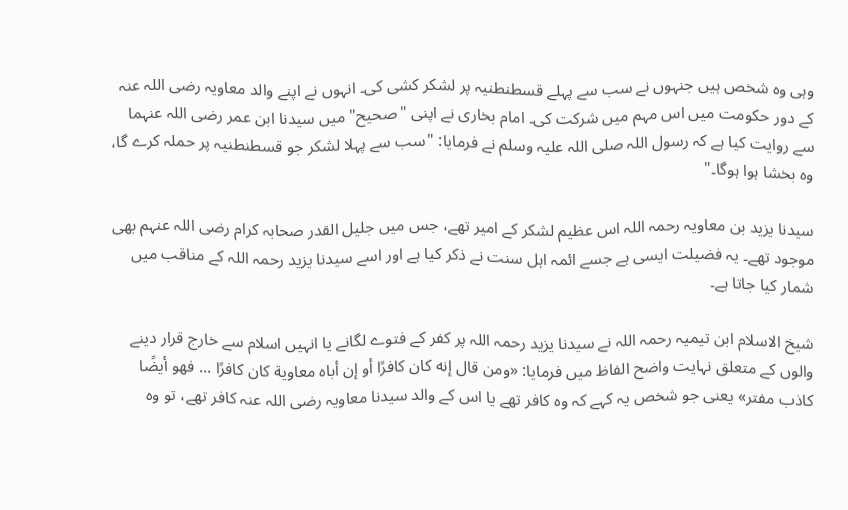وہی وہ شخص ہیں جنہوں نے سب سے پہلے قسطنطنیہ پر لشکر کشی کی۔ انہوں نے اپنے والد معاویہ رضی اللہ عنہ کے دور حکومت میں اس مہم میں شرکت کی۔ امام بخاری نے اپنی "صحیح" میں سیدنا ابن عمر رضی اللہ عنہما سے روایت کیا ہے کہ رسول اللہ صلی اللہ علیہ وسلم نے فرمایا: "سب سے پہلا لشکر جو قسطنطنیہ پر حملہ کرے گا، وہ بخشا ہوا ہوگا۔"

سیدنا یزید بن معاویہ رحمہ اللہ اس عظیم لشکر کے امیر تھے، جس میں جلیل القدر صحابہ کرام رضی اللہ عنہم بھی موجود تھے۔ یہ فضیلت ایسی ہے جسے ائمہ اہل سنت نے ذکر کیا ہے اور اسے سیدنا یزید رحمہ اللہ کے مناقب میں شمار کیا جاتا ہے۔

شیخ الاسلام ابن تیمیہ رحمہ اللہ نے سیدنا یزید رحمہ اللہ پر کفر کے فتوے لگانے یا انہیں اسلام سے خارج قرار دینے والوں کے متعلق نہایت واضح الفاظ میں فرمایا: «ومن قال إنه كان كافرًا أو إن أباه معاوية كان كافرًا ... فهو أيضًا كاذب مفتر» یعنی جو شخص یہ کہے کہ وہ کافر تھے یا اس کے والد سیدنا معاویہ رضی اللہ عنہ کافر تھے، تو وہ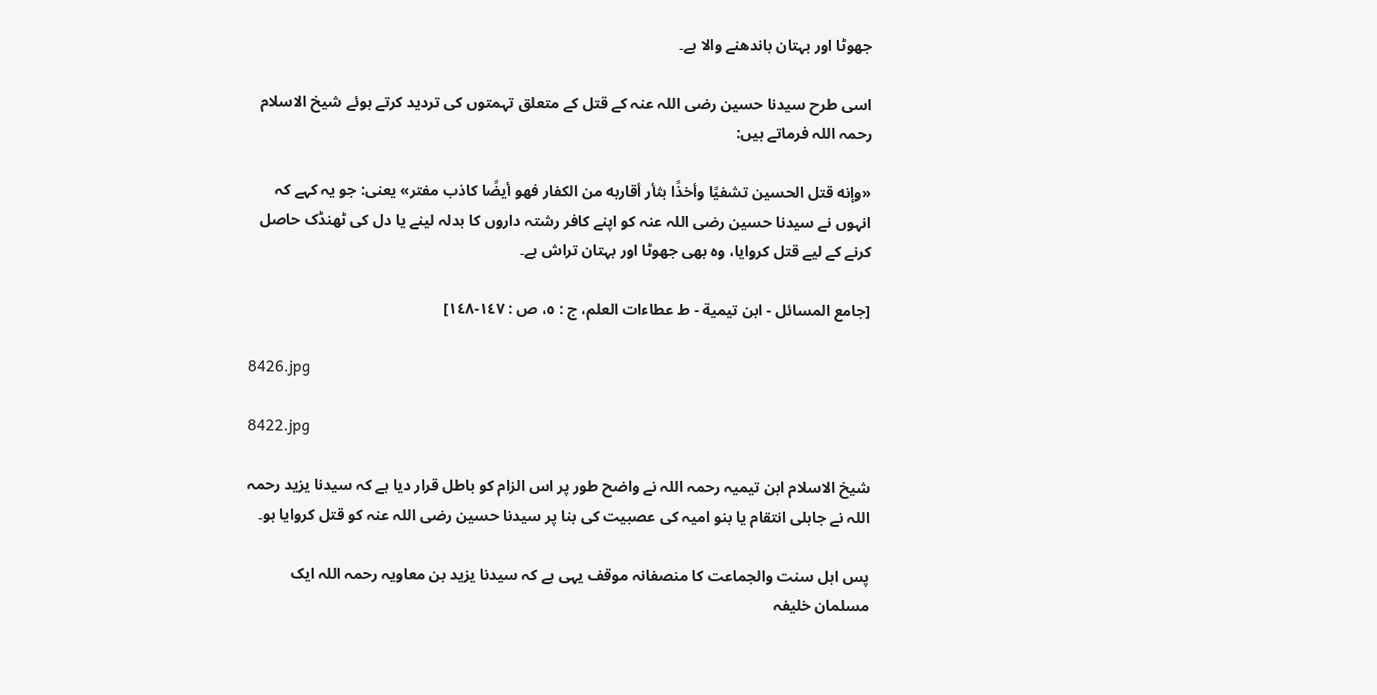جھوٹا اور بہتان باندھنے والا ہے۔

اسی طرح سیدنا حسین رضی اللہ عنہ کے قتل کے متعلق تہمتوں کی تردید کرتے ہوئے شیخ الاسلام رحمہ اللہ فرماتے ہیں:

«وإنه قتل الحسين تشفيًا وأخذًا بثأر أقاربه من الكفار فهو أيضًا كاذب مفتر» یعنی: جو یہ کہے کہ انہوں نے سیدنا حسین رضی اللہ عنہ کو اپنے کافر رشتہ داروں کا بدلہ لینے یا دل کی ٹھنڈک حاصل کرنے کے لیے قتل کروایا، وہ بھی جھوٹا اور بہتان تراش ہے۔

[جامع المسائل - ابن تيمية - ط عطاءات العلم، ج : ٥، ص : ١٤٧-١٤٨]

8426.jpg

8422.jpg

شیخ الاسلام ابن تیمیہ رحمہ اللہ نے واضح طور پر اس الزام کو باطل قرار دیا ہے کہ سیدنا یزید رحمہ اللہ نے جاہلی انتقام یا بنو امیہ کی عصبیت کی بنا پر سیدنا حسین رضی اللہ عنہ کو قتل کروایا ہو۔

پس اہل سنت والجماعت کا منصفانہ موقف یہی ہے کہ سیدنا یزید بن معاویہ رحمہ اللہ ایک مسلمان خلیفہ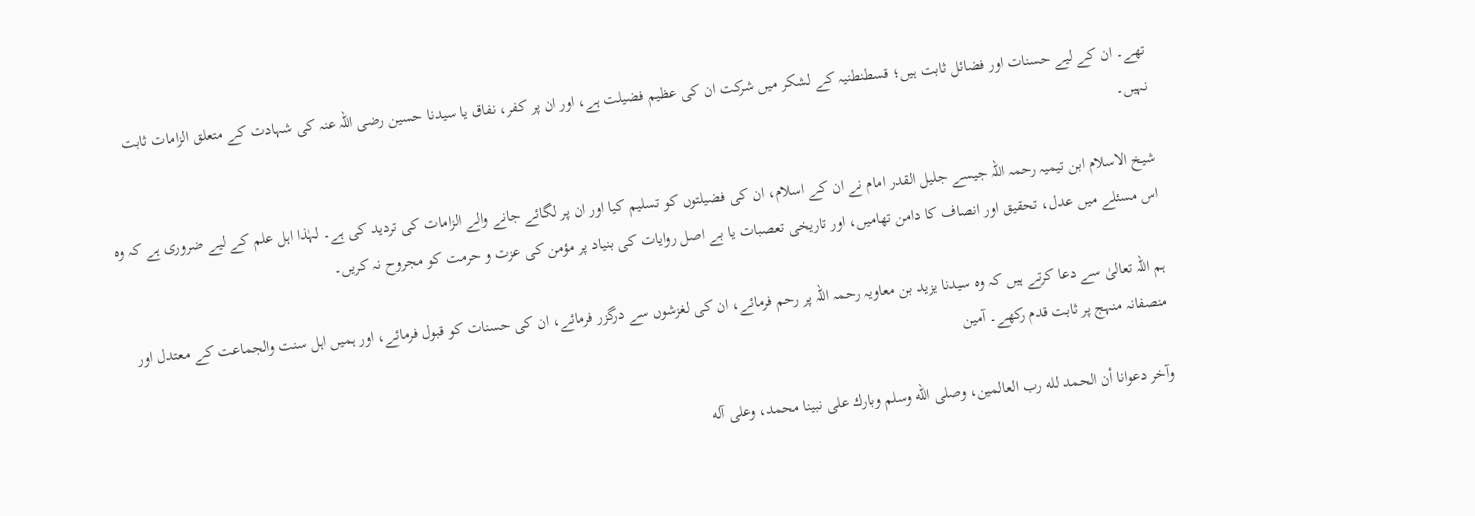تھے۔ ان کے لیے حسنات اور فضائل ثابت ہیں؛ قسطنطنیہ کے لشکر میں شرکت ان کی عظیم فضیلت ہے، اور ان پر کفر، نفاق یا سیدنا حسین رضی اللہ عنہ کی شہادت کے متعلق الزامات ثابت نہیں۔

شیخ الاسلام ابن تیمیہ رحمہ اللہ جیسے جلیل القدر امام نے ان کے اسلام، ان کی فضیلتوں کو تسلیم کیا اور ان پر لگائے جانے والے الزامات کی تردید کی ہے۔ لہٰذا اہل علم کے لیے ضروری ہے کہ وہ اس مسئلے میں عدل، تحقیق اور انصاف کا دامن تھامیں، اور تاریخی تعصبات یا بے اصل روایات کی بنیاد پر مؤمن کی عزت و حرمت کو مجروح نہ کریں۔

ہم اللہ تعالیٰ سے دعا کرتے ہیں کہ وہ سیدنا یزید بن معاویہ رحمہ اللہ پر رحم فرمائے، ان کی لغزشوں سے درگزر فرمائے، ان کی حسنات کو قبول فرمائے، اور ہمیں اہل سنت والجماعت کے معتدل اور منصفانہ منہج پر ثابت قدم رکھے۔ آمین

وآخر دعوانا أن الحمد لله رب العالمين، وصلى الله وسلم وبارك على نبينا محمد، وعلى آله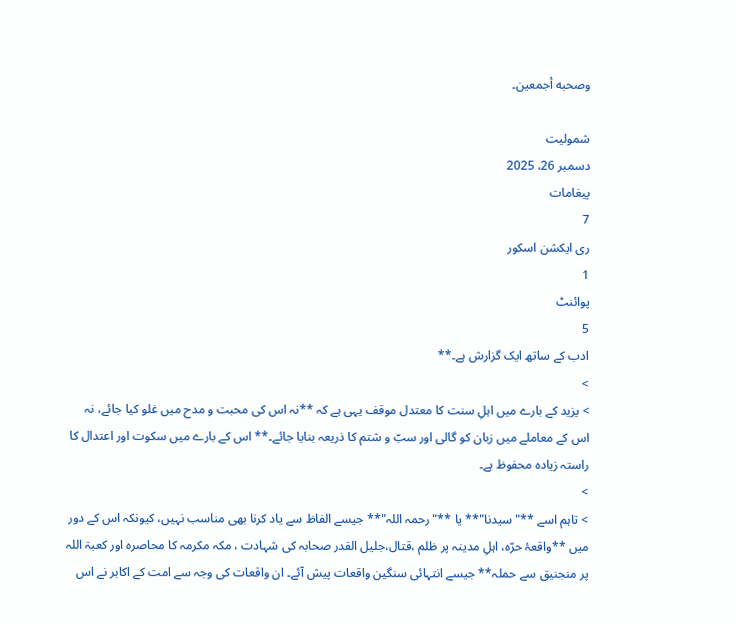وصحبه أجمعين۔

شمولیت
دسمبر 26، 2025
پیغامات
7
ری ایکشن اسکور
1
پوائنٹ
5
ادب کے ساتھ ایک گزارش ہے۔**
>
> یزید کے بارے میں اہلِ سنت کا معتدل موقف یہی ہے کہ **نہ اس کی محبت و مدح میں غلو کیا جائے، نہ اس کے معاملے میں زبان کو گالی اور سبّ و شتم کا ذریعہ بنایا جائے۔** اس کے بارے میں سکوت اور اعتدال کا راستہ زیادہ محفوظ ہے۔
>
> تاہم اسے **"سیدنا"** یا **"رحمہ اللہ"** جیسے الفاظ سے یاد کرنا بھی مناسب نہیں، کیونکہ اس کے دور میں **واقعۂ حرّہ، اہلِ مدینہ پر ظلم ،قتال،جلیل القدر صحابہ کی شہادت ، مکہ مکرمہ کا محاصرہ اور کعبۃ اللہ پر منجنیق سے حملہ** جیسے انتہائی سنگین واقعات پیش آئے۔ ان واقعات کی وجہ سے امت کے اکابر نے اس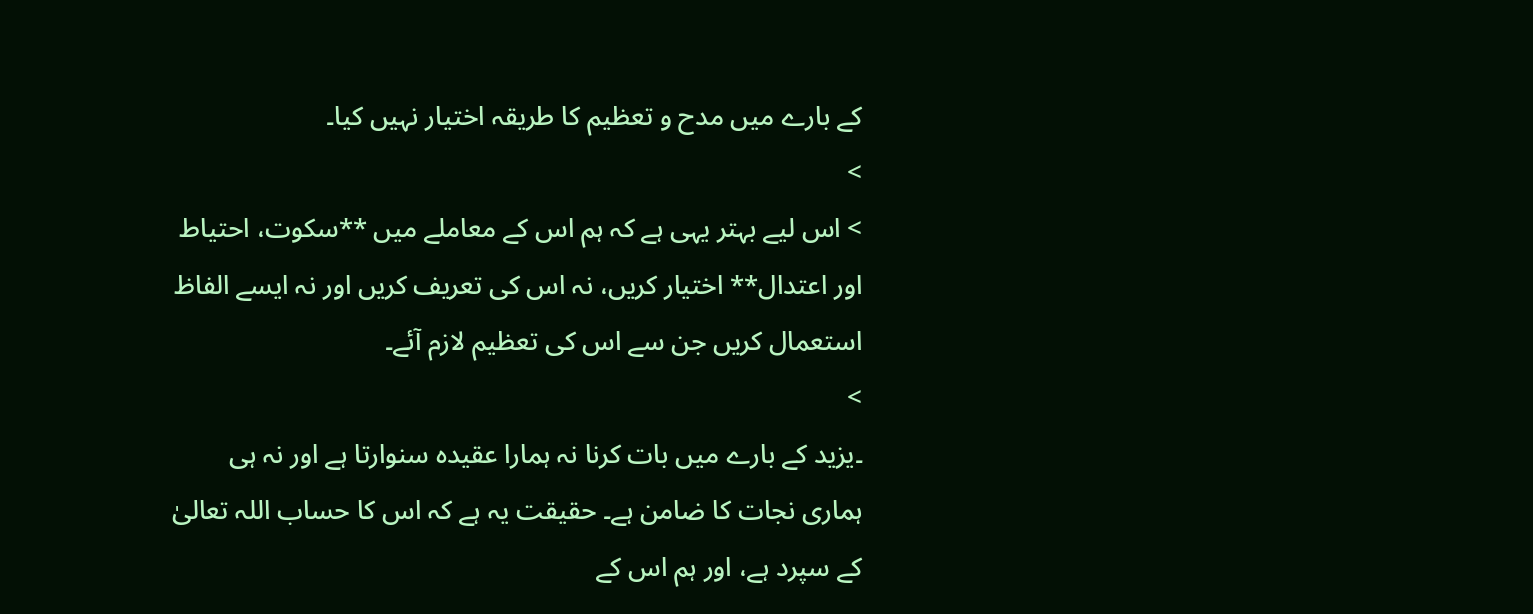کے بارے میں مدح و تعظیم کا طریقہ اختیار نہیں کیا۔
>
> اس لیے بہتر یہی ہے کہ ہم اس کے معاملے میں **سکوت، احتیاط اور اعتدال** اختیار کریں، نہ اس کی تعریف کریں اور نہ ایسے الفاظ استعمال کریں جن سے اس کی تعظیم لازم آئے۔
>
۔یزید کے بارے میں بات کرنا نہ ہمارا عقیدہ سنوارتا ہے اور نہ ہی ہماری نجات کا ضامن ہے۔ حقیقت یہ ہے کہ اس کا حساب اللہ تعالیٰ کے سپرد ہے، اور ہم اس کے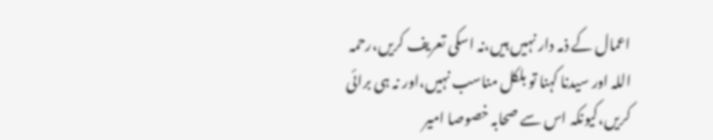اعمال کے ذمہ دار نہیں ہیں،نہ اسکی تعریف کریں،رحمہ اللہ اور سیدنا کہنا تو بلکل مناسب نہیں،اور نہ ہی برائی کریں،کیونکہ اس سے صحابہ خصوصا امیر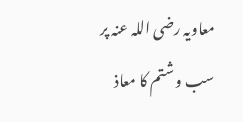معاویہ رضی اللہ عنہ پر سب و شتم کا معاذ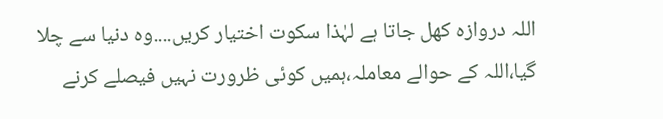اللہ دروازہ کھل جاتا ہے لہٰذا سکوت اختیار کریں....وہ دنیا سے چلا گیا،اللہ کے حوالے معاملہ،ہمیں کوئی ظرورت نہیں فیصلے کرنے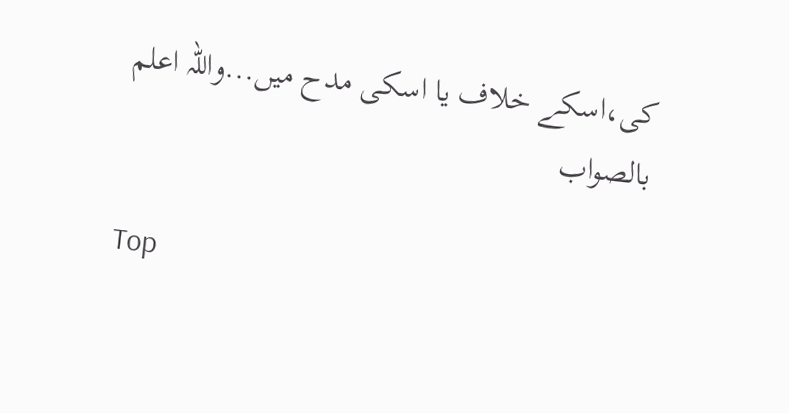کی،اسکے خلاف یا اسکی مدح میں...واللہ اعلم بالصواب

Top